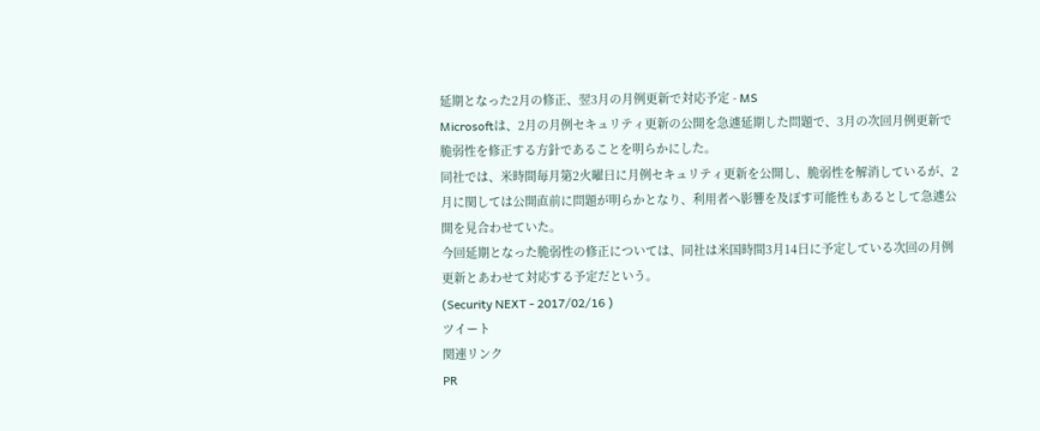延期となった2月の修正、翌3月の月例更新で対応予定 - MS
Microsoftは、2月の月例セキュリティ更新の公開を急遽延期した問題で、3月の次回月例更新で脆弱性を修正する方針であることを明らかにした。
同社では、米時間毎月第2火曜日に月例セキュリティ更新を公開し、脆弱性を解消しているが、2月に関しては公開直前に問題が明らかとなり、利用者へ影響を及ぼす可能性もあるとして急遽公開を見合わせていた。
今回延期となった脆弱性の修正については、同社は米国時間3月14日に予定している次回の月例更新とあわせて対応する予定だという。
(Security NEXT - 2017/02/16 )
ツイート
関連リンク
PR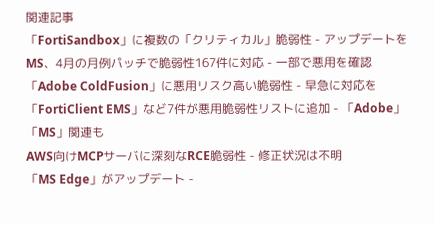関連記事
「FortiSandbox」に複数の「クリティカル」脆弱性 - アップデートを
MS、4月の月例パッチで脆弱性167件に対応 - 一部で悪用を確認
「Adobe ColdFusion」に悪用リスク高い脆弱性 - 早急に対応を
「FortiClient EMS」など7件が悪用脆弱性リストに追加 - 「Adobe」「MS」関連も
AWS向けMCPサーバに深刻なRCE脆弱性 - 修正状況は不明
「MS Edge」がアップデート -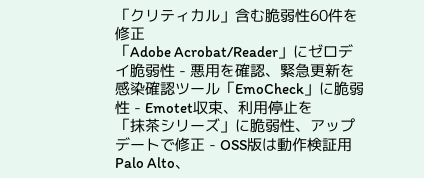「クリティカル」含む脆弱性60件を修正
「Adobe Acrobat/Reader」にゼロデイ脆弱性 - 悪用を確認、緊急更新を
感染確認ツール「EmoCheck」に脆弱性 - Emotet収束、利用停止を
「抹茶シリーズ」に脆弱性、アップデートで修正 - OSS版は動作検証用
Palo Alto、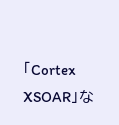「Cortex XSOAR」な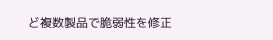ど複数製品で脆弱性を修正